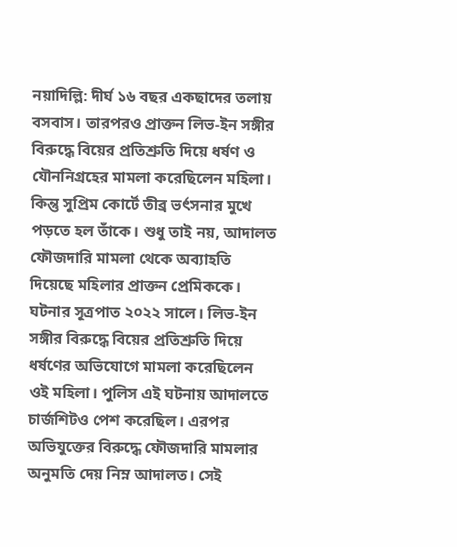নয়াদিল্লি: দীর্ঘ ১৬ বছর একছাদের তলায় বসবাস। তারপরও প্রাক্তন লিভ-ইন সঙ্গীর বিরুদ্ধে বিয়ের প্রতিশ্রুতি দিয়ে ধর্ষণ ও যৌননিগ্রহের মামলা করেছিলেন মহিলা। কিন্তু সুপ্রিম কোর্টে তীব্র ভর্ৎসনার মুখে পড়তে হল তাঁকে। শুধু তাই নয়, আদালত ফৌজদারি মামলা থেকে অব্যাহতি দিয়েছে মহিলার প্রাক্তন প্রেমিককে।
ঘটনার সূত্রপাত ২০২২ সালে। লিভ-ইন সঙ্গীর বিরুদ্ধে বিয়ের প্রতিশ্রুতি দিয়ে ধর্ষণের অভিযোগে মামলা করেছিলেন ওই মহিলা। পুলিস এই ঘটনায় আদালতে চার্জশিটও পেশ করেছিল। এরপর অভিযুক্তের বিরুদ্ধে ফৌজদারি মামলার অনুমতি দেয় নিম্ন আদালত। সেই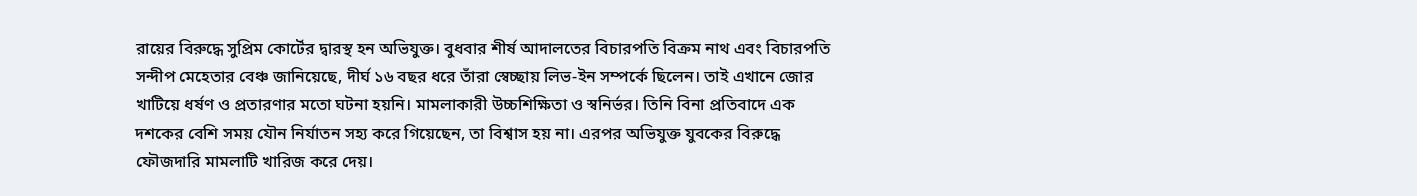রায়ের বিরুদ্ধে সুপ্রিম কোর্টের দ্বারস্থ হন অভিযুক্ত। বুধবার শীর্ষ আদালতের বিচারপতি বিক্রম নাথ এবং বিচারপতি সন্দীপ মেহেতার বেঞ্চ জানিয়েছে, দীর্ঘ ১৬ বছর ধরে তাঁরা স্বেচ্ছায় লিভ-ইন সম্পর্কে ছিলেন। তাই এখানে জোর খাটিয়ে ধর্ষণ ও প্রতারণার মতো ঘটনা হয়নি। মামলাকারী উচ্চশিক্ষিতা ও স্বনির্ভর। তিনি বিনা প্রতিবাদে এক দশকের বেশি সময় যৌন নির্যাতন সহ্য করে গিয়েছেন, তা বিশ্বাস হয় না। এরপর অভিযুক্ত যুবকের বিরুদ্ধে ফৌজদারি মামলাটি খারিজ করে দেয়।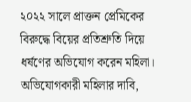২০২২ সালে প্রাক্তন প্রেমিকের বিরুদ্ধে বিয়ের প্রতিশ্রুতি দিয়ে ধর্ষণের অভিযোগ করেন মহিলা। অভিযোগকারী মহিলার দাবি,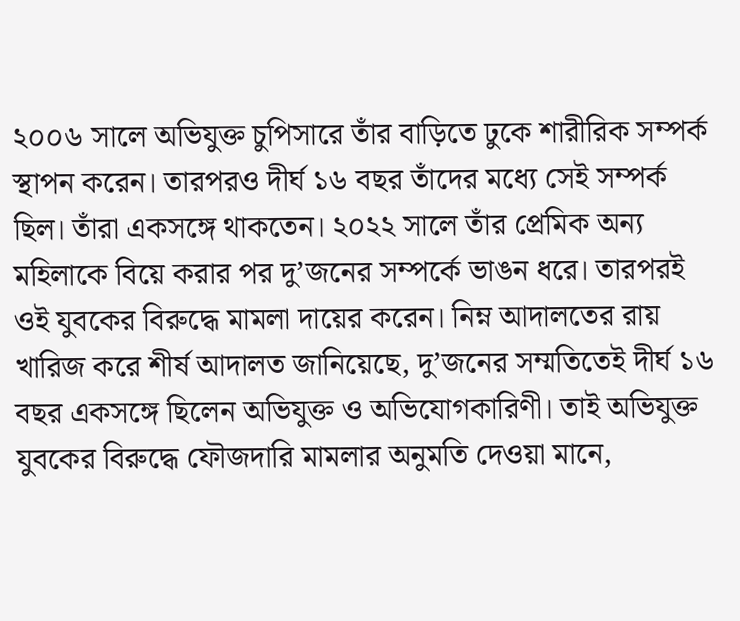২০০৬ সালে অভিযুক্ত চুপিসারে তাঁর বাড়িতে ঢুকে শারীরিক সম্পর্ক স্থাপন করেন। তারপরও দীর্ঘ ১৬ বছর তাঁদের মধ্যে সেই সম্পর্ক ছিল। তাঁরা একসঙ্গে থাকতেন। ২০২২ সালে তাঁর প্রেমিক অন্য মহিলাকে বিয়ে করার পর দু’জনের সম্পর্কে ভাঙন ধরে। তারপরই ওই যুবকের বিরুদ্ধে মামলা দায়ের করেন। নিম্ন আদালতের রায় খারিজ করে শীর্ষ আদালত জানিয়েছে, দু’জনের সম্মতিতেই দীর্ঘ ১৬ বছর একসঙ্গে ছিলেন অভিযুক্ত ও অভিযোগকারিণী। তাই অভিযুক্ত যুবকের বিরুদ্ধে ফৌজদারি মামলার অনুমতি দেওয়া মানে,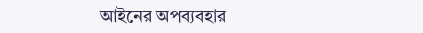আইনের অপব্যবহার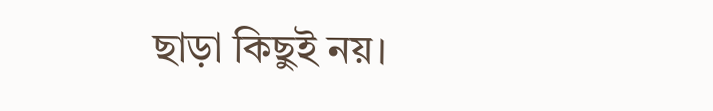ছাড়া কিছুই নয়।